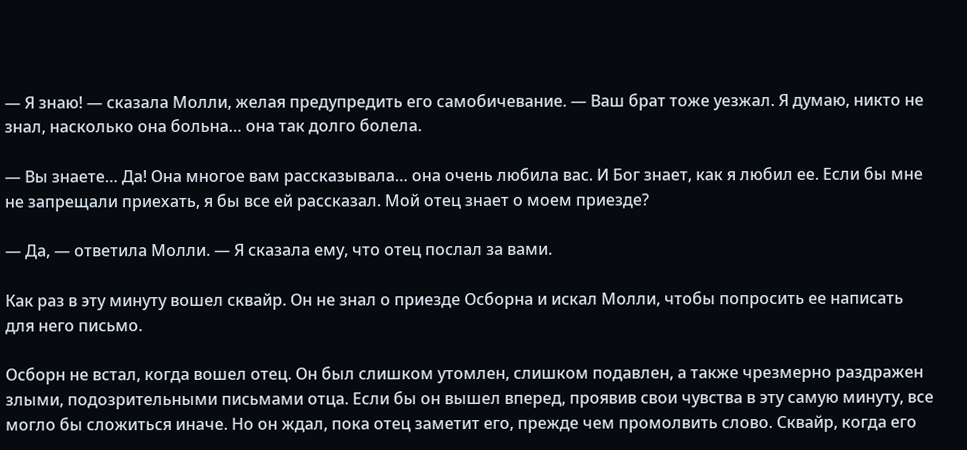— Я знаю! — сказала Молли, желая предупредить его самобичевание. — Ваш брат тоже уезжал. Я думаю, никто не знал, насколько она больна… она так долго болела.

— Вы знаете… Да! Она многое вам рассказывала… она очень любила вас. И Бог знает, как я любил ее. Если бы мне не запрещали приехать, я бы все ей рассказал. Мой отец знает о моем приезде?

— Да, — ответила Молли. — Я сказала ему, что отец послал за вами.

Как раз в эту минуту вошел сквайр. Он не знал о приезде Осборна и искал Молли, чтобы попросить ее написать для него письмо.

Осборн не встал, когда вошел отец. Он был слишком утомлен, слишком подавлен, а также чрезмерно раздражен злыми, подозрительными письмами отца. Если бы он вышел вперед, проявив свои чувства в эту самую минуту, все могло бы сложиться иначе. Но он ждал, пока отец заметит его, прежде чем промолвить слово. Сквайр, когда его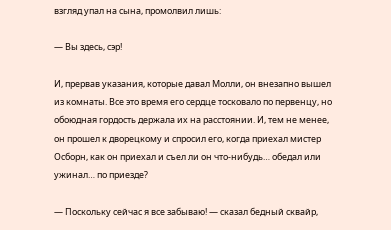взгляд упал на сына, промолвил лишь:

— Вы здесь, сэр!

И, прервав указания, которые давал Молли, он внезапно вышел из комнаты. Все это время его сердце тосковало по первенцу, но обоюдная гордость держала их на расстоянии. И, тем не менее, он прошел к дворецкому и спросил его, когда приехал мистер Осборн, как он приехал и съел ли он что-нибудь… обедал или ужинал… по приезде?

— Поскольку сейчас я все забываю! — сказал бедный сквайр,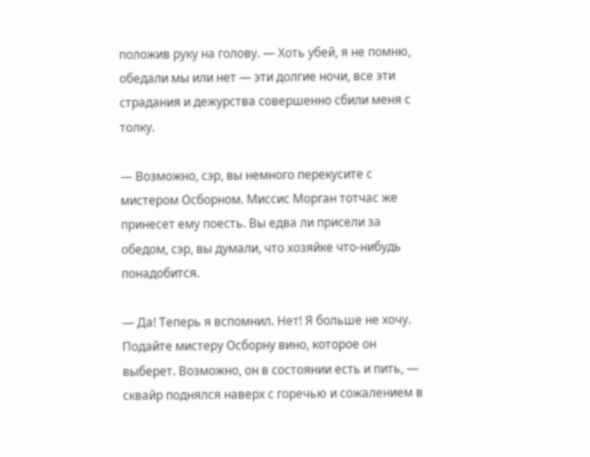положив руку на голову. — Хоть убей, я не помню, обедали мы или нет — эти долгие ночи, все эти страдания и дежурства совершенно сбили меня с толку.

— Возможно, сэр, вы немного перекусите с мистером Осборном. Миссис Морган тотчас же принесет ему поесть. Вы едва ли присели за обедом, сэр, вы думали, что хозяйке что-нибудь понадобится.

— Да! Теперь я вспомнил. Нет! Я больше не хочу. Подайте мистеру Осборну вино, которое он выберет. Возможно, он в состоянии есть и пить, — сквайр поднялся наверх с горечью и сожалением в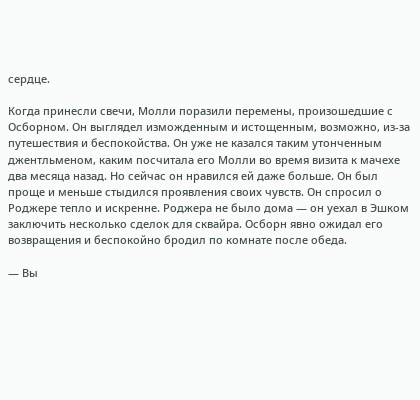сердце.

Когда принесли свечи, Молли поразили перемены, произошедшие с Осборном. Он выглядел изможденным и истощенным, возможно, из-за путешествия и беспокойства. Он уже не казался таким утонченным джентльменом, каким посчитала его Молли во время визита к мачехе два месяца назад. Но сейчас он нравился ей даже больше. Он был проще и меньше стыдился проявления своих чувств. Он спросил о Роджере тепло и искренне. Роджера не было дома — он уехал в Эшком заключить несколько сделок для сквайра. Осборн явно ожидал его возвращения и беспокойно бродил по комнате после обеда.

— Вы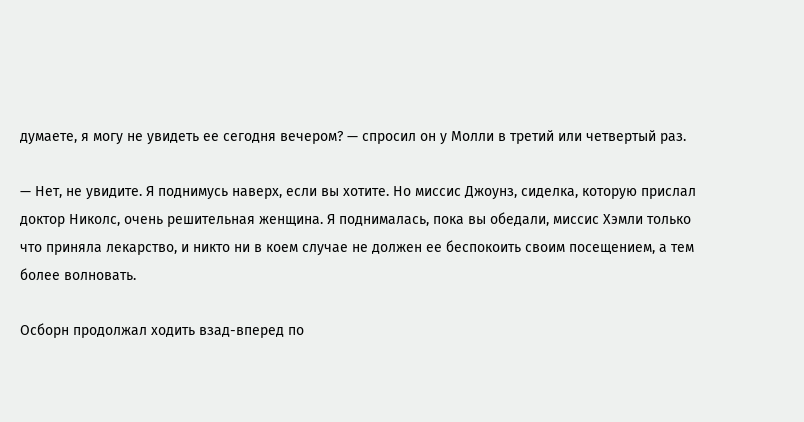думаете, я могу не увидеть ее сегодня вечером? — спросил он у Молли в третий или четвертый раз.

— Нет, не увидите. Я поднимусь наверх, если вы хотите. Но миссис Джоунз, сиделка, которую прислал доктор Николс, очень решительная женщина. Я поднималась, пока вы обедали, миссис Хэмли только что приняла лекарство, и никто ни в коем случае не должен ее беспокоить своим посещением, а тем более волновать.

Осборн продолжал ходить взад-вперед по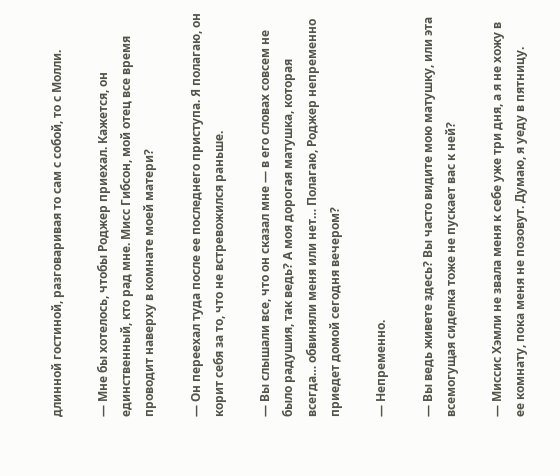длинной гостиной, разговаривая то сам с собой, то с Молли.

— Мне бы хотелось, чтобы Роджер приехал. Кажется, он единственный, кто рад мне. Мисс Гибсон, мой отец все время проводит наверху в комнате моей матери?

— Он переехал туда после ее последнего приступа. Я полагаю, он корит себя за то, что не встревожился раньше.

— Вы слышали все, что он сказал мне — в его словах совсем не было радушия, так ведь? А моя дорогая матушка, которая всегда… обвиняли меня или нет… Полагаю, Роджер непременно приедет домой сегодня вечером?

— Непременно.

— Вы ведь живете здесь? Вы часто видите мою матушку, или эта всемогущая сиделка тоже не пускает вас к ней?

— Миссис Хэмли не звала меня к себе уже три дня, а я не хожу в ее комнату, пока меня не позовут. Думаю, я уеду в пятницу.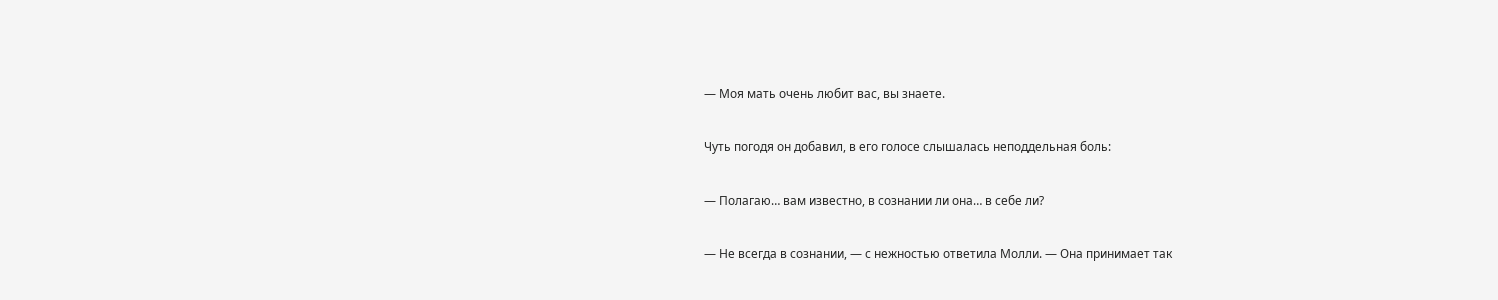— Моя мать очень любит вас, вы знаете.

Чуть погодя он добавил, в его голосе слышалась неподдельная боль:

— Полагаю… вам известно, в сознании ли она… в себе ли?

— Не всегда в сознании, — с нежностью ответила Молли. — Она принимает так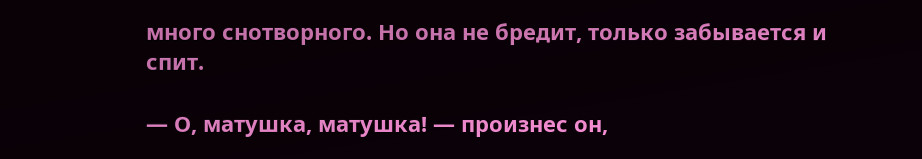много снотворного. Но она не бредит, только забывается и спит.

— О, матушка, матушка! — произнес он,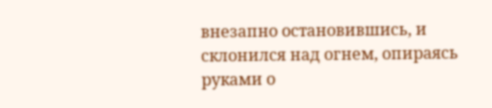внезапно остановившись, и склонился над огнем, опираясь руками о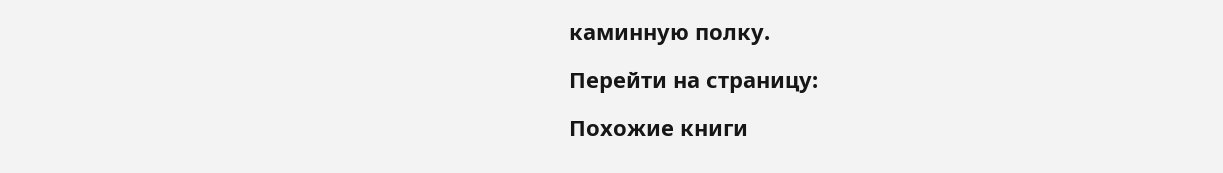каминную полку.

Перейти на страницу:

Похожие книги